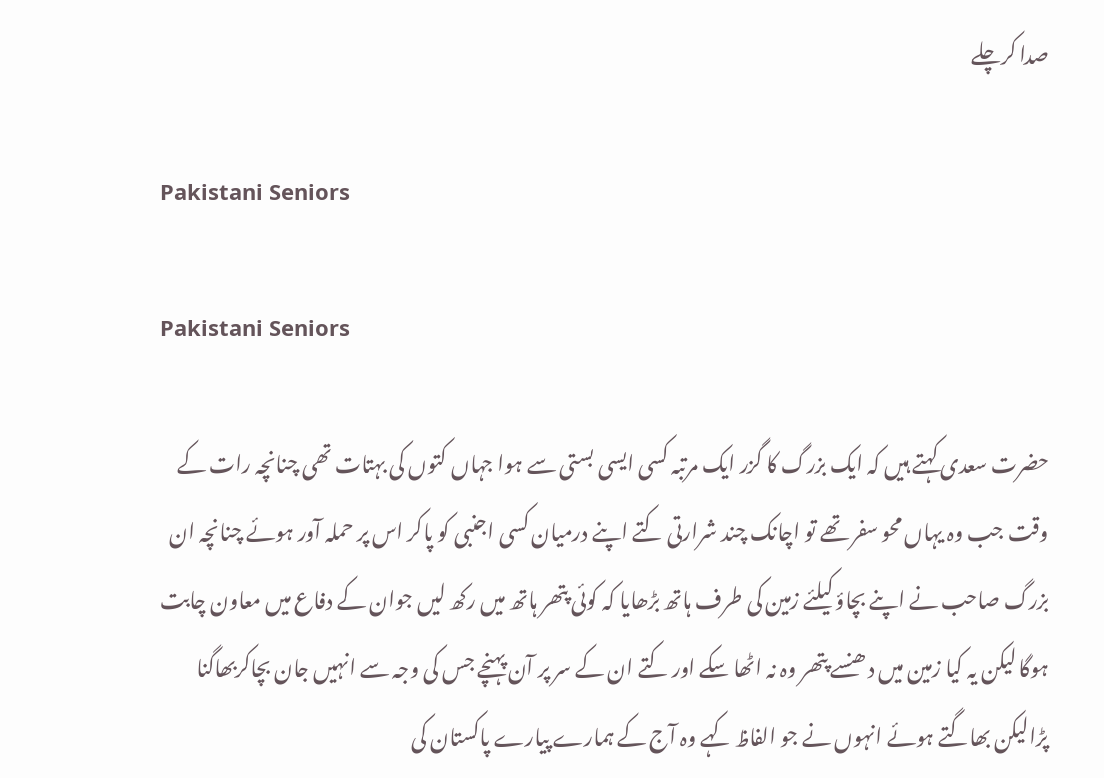صدا کرچلے

Pakistani Seniors

Pakistani Seniors

حضرت سعدی کہتے ہیں کہ ایک بزرگ کا گزر ایک مرتبہ کسی ایسی بستی سے ہوا جہاں کتوں کی بہتات تھی چنانچہ رات کے وقت جب وہ یہاں محو سفر تھے تو اچانک چند شرارتی کتے اپنے درمیان کسی اجنبی کو پاکر اس پر حملہ آور ہوئے چنانچہ ان بزرگ صاحب نے اپنے بچاؤ کیلئے زمین کی طرف ہاتھ بڑھایا کہ کوئی پتھر ہاتھ میں رکھ لیں جوان کے دفاع میں معاون چابت ہوگا لیکن یہ کیا زمین میں دھنسے پتھر وہ نہ اٹھا سکے اور کتے ان کے سر پر آن پہنچے جس کی وجہ سے انہیں جان بچاکربھاگنا پڑالیکن بھاگتے ہوئے انہوں نے جو الفاظ کہے وہ آج کے ہمارے پیارے پاکستان کی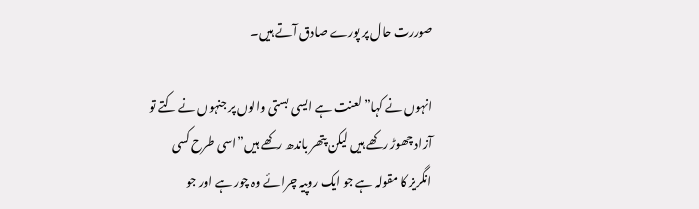صوررت حال پر پورے صادق آتے ہیں۔

انہوں نے کہا”لعنت ہے ایسی بستی والوں پر جنہوں نے کتے تو آزاد چھوڑ رکھے ہیں لیکن پتھر باندھ رکھے ہیں”اسی طرح کسی انگریز کا مقولہ ہے جو ایک روپیہ چرائے وہ چور ہے اور جو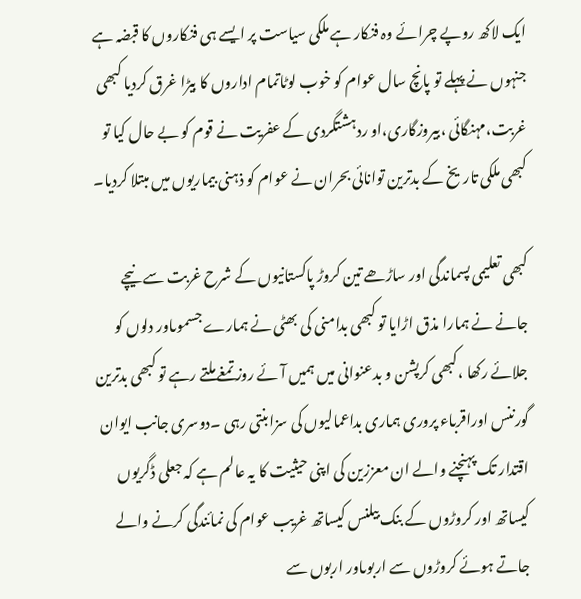ایک لاکھ روپے چرائے وہ فنکار ہے ملکی سیاست پر ایسے ہی فنکاروں کا قبضہ ہے جنہوں نے پہلے تو پانچ سال عوام کو خوب لوٹاتمام اداروں کا بیڑا غرق کردیا کبھی غربت،مہنگائی ،بیروزگاری،او ردہشتگردی کے عفریت نے قوم کو بے حال کیا تو کبھی ملکی تاریخ کے بدترین توانائی بحران نے عوام کو ذہنی بیماریوں میں مبتلا کردیا۔

کبھی تعلیمی پسماندگی اور ساڑھے تین کروڑ پاکستانیوں کے شرح غربت سے نیچے جانے نے ہمارا مذق اڑایا تو کبھی بدامنی کی بھٹی نے ہمارے جسموںاور دلوں کو جلائے رکھا ،کبھی کرپشن و بدعنوانی میں ہمیں آئے روز تمغے ملتے رہے تو کبھی بدترین گورننس اوراقرباء پروری ہماری بداعمالیوں کی سزابنتی رہی ۔دوسری جانب ایوان اقتدار تک پہنچنے والے ان معززین کی اپنی حیثیت کا یہ عالم ہے کہ جعلی ڈگریوں کیساتھ اور کروڑوں کے بنک بیلنس کیساتھ غریب عوام کی نمائندگی کرنے والے جاتے ہوئے کروڑوں سے اربوںاور اربوں سے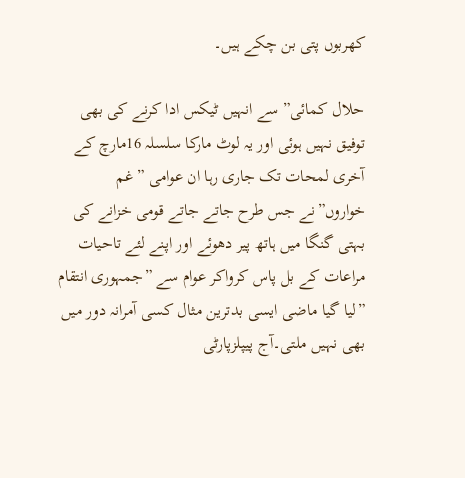کھربوں پتی بن چکے ہیں۔

حلال کمائی”سے انہیں ٹیکس ادا کرنے کی بھی توفیق نہیں ہوئی اور یہ لوٹ مارکا سلسلہ 16مارچ کے آخری لمحات تک جاری رہا ان عوامی ”غم خواروں”نے جس طرح جاتے جاتے قومی خزانے کی بہتی گنگا میں ہاتھ پیر دھوئے اور اپنے لئے تاحیات مراعات کے بل پاس کرواکر عوام سے ”جمہوری انتقام ”لیا گیا ماضی ایسی بدترین مثال کسی آمرانہ دور میں بھی نہیں ملتی۔آج پیپلزپارٹی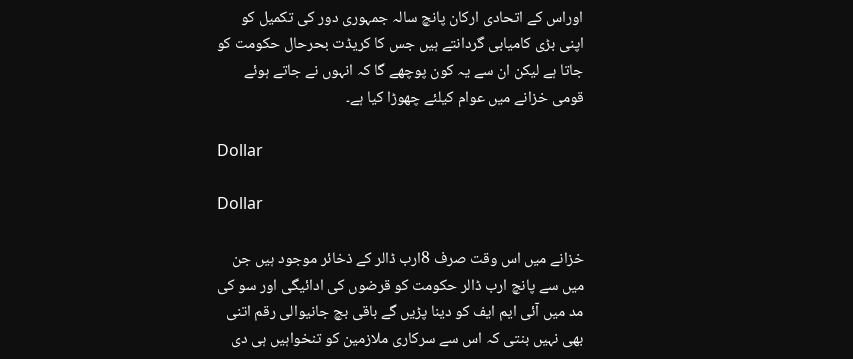اوراس کے اتحادی ارکان پانچ سالہ جمہوری دور کی تکمیل کو اپنی بڑی کامیابی گردانتے ہیں جس کا کریڈت بحرحال حکومت کو جاتا ہے لیکن ان سے یہ کون پوچھے گا کہ انہوں نے جاتے ہوئے قومی خزانے میں عوام کیلئے چھوڑا کیا ہے۔

Dollar

Dollar

خزانے میں اس وقت صرف 8ارب ڈالر کے ذخائر موجود ہیں جن میں سے پانچ ارب ڈالر حکومت کو قرضوں کی ادائیگی اور سو کی مد میں آئی ایم ایف کو دینا پڑیں گے باقی بچ جانیوالی رقم اتنی بھی نہیں بنتی کہ اس سے سرکاری ملازمین کو تنخواہیں ہی دی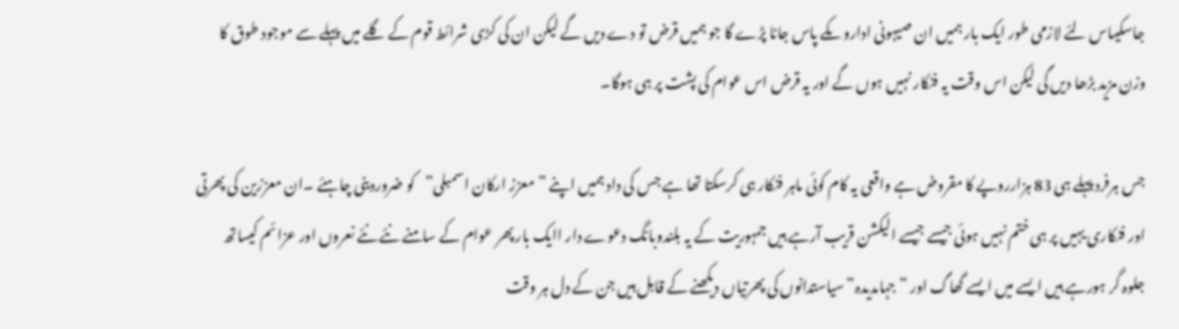جاسکیںاس لئے لازمی طور ایک بار ہمیں ان صیہونی اداروںکے پاس جانا پڑے گا جو ہمیں قرض تو دے دیں گے لیکن ان کی کڑی شرائط قوم کے گلے میں پہلے سے موجود طوق کا وزن مزید بڑھا دیں گی لیکن اس وقت یہ فنکار نہیں ہوں گے اور یہ قرض اس عوام کی پشت پر ہی ہوگا۔

جس ہرفرد پہلے ہی 83 ہزارروپے کا مقروض ہے واقعی یہ کام کوئی ماہر فنکار ہی کرسکتا تھا ہے جس کی داد ہمیں اپنے ”معزز ارکان اسمبلی”کو ضروردینی چاہئے ۔ان معززین کی پھرتی اور فنکاری یہیں پر ہی ختم نہیں ہوئی جیسے جیسے الیکشن قریب آرہے ہیں جمہوریت کے یہ بلندوبانگ دعوے دار اایک بار پھر عوام کے سامنے نئے نئے نعروں اور عزائم کیساتھ جلوہ گر ہورہے ہیں ایسے میں ایسے گھاگ اور ”جہاںدیدہ”سیاستدانوں کی پھرتیاں دیکھنے کے قابل ہیں جن کے دل ہر وقت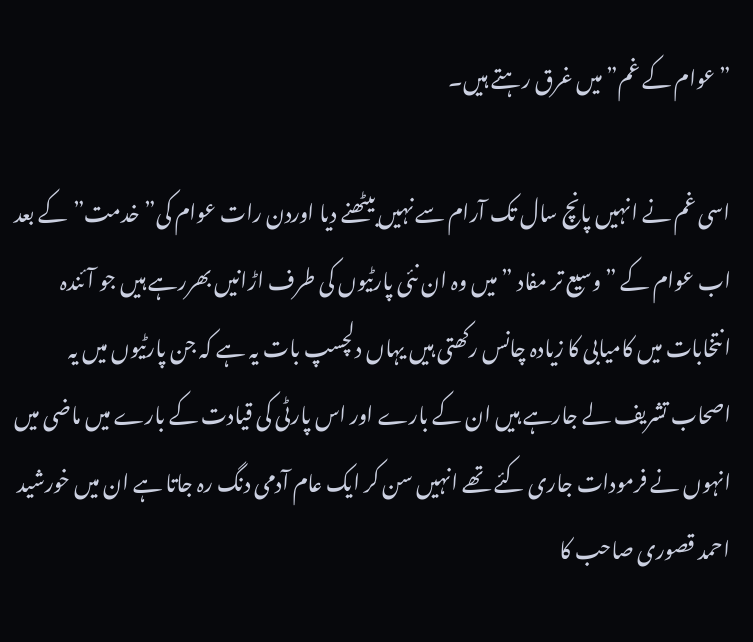”عوام کے غم”میں غرق رہتے ہیں۔

اسی غم نے انہیں پانچ سال تک آرام سے نہیں بیٹھنے دیا اوردن رات عوام کی” خدمت”کے بعد اب عوام کے ”وسیع تر مفاد ”میں وہ ان نئی پارٹیوں کی طرف اڑانیں بھررہے ہیں جو آئندہ انتخابات میں کامیابی کا زیادہ چانس رکھتی ہیں یہاں دلچسپ بات یہ ہے کہ جن پارٹیوں میں یہ اصحاب تشریف لے جارہے ہیں ان کے بارے اور اس پارٹی کی قیادت کے بارے میں ماضی میں انہوں نے فرمودات جاری کئے تھے انہیں سن کر ایک عام آدمی دنگ رہ جاتا ہے ان میں خورشید احمد قصوری صاحب کا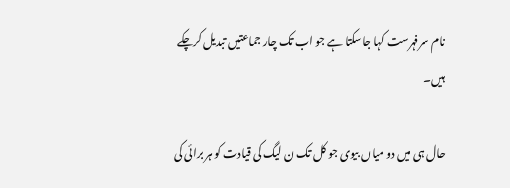نام سرفہرست کہا جاسکتا ہے جو اب تک چار جماعتیں تبدیل کرچکے ہیں۔

حال ہی میں دو میاں بیوی جو کل تک ن لیگ کی قیادت کو ہر برائی کی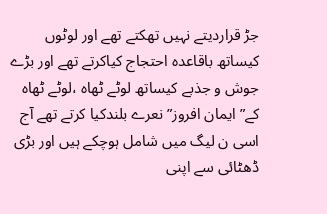جڑ قراردیتے نہیں تھکتے تھے اور لوٹوں کیساتھ باقاعدہ احتجاج کیاکرتے تھے اور بڑے جوش و جذبے کیساتھ لوٹے ٹھاہ ،لوٹے ٹھاہ کے”ایمان افروز”نعرے بلندکیا کرتے تھے آج اسی ن لیگ میں شامل ہوچکے ہیں اور بڑی ڈھٹائی سے اپنی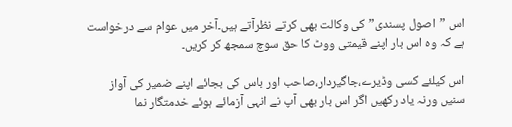اس ”اصول پسندی” کی وکالت بھی کرتے نظرآتے ہیں۔آخر میں عوام سے درخواست ہے کہ وہ اس بار اپنے قیمتی ووٹ کا حق سوچ سمجھ کر کریں۔

اس کیلئے کسی وڈیرے،جاگیردار،صاحب اور باس کی بجائے اپنے ضمیر کی آواز سنیں ورنہ یاد رکھیں اگر اس بار بھی آپ نے انہی آزمائے ہوئے خدمتگار نما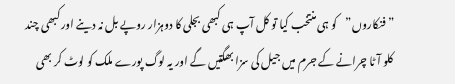”فنکاروں”کو ہی منتخب کیا تو کل آپ ہی کبھی بجلی کا دوہزار روپے بل نہ دینے اور کبھی چند کلو آٹا چرانے کے جرم میں جیل کی سزا بھگتیں گے اور یہ لوگ پورے ملک کو لوٹ کر بھی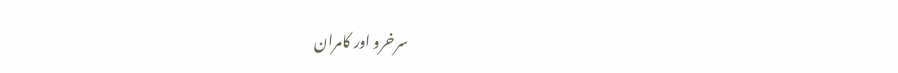سرخرو اور کامران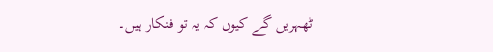ٹھہریں گے کیوں کہ یہ تو فنکار ہیں۔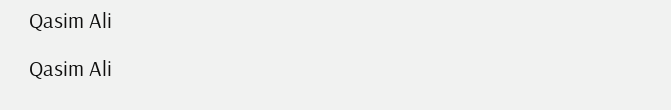Qasim Ali

Qasim Ali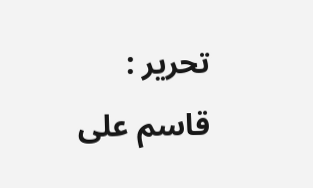تحریر : قاسم علی